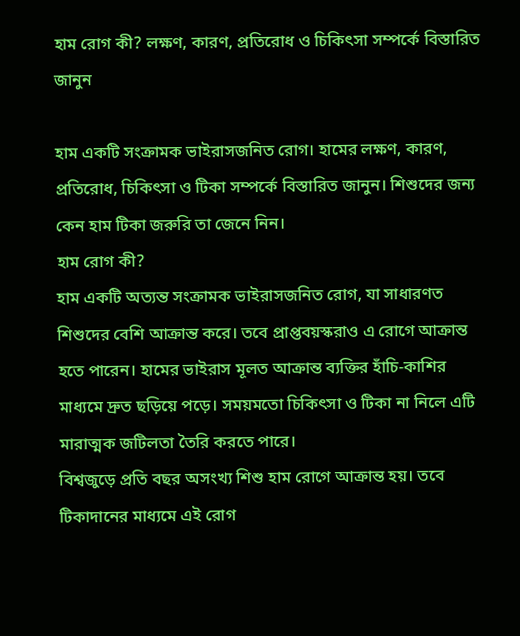হাম রোগ কী? লক্ষণ, কারণ, প্রতিরোধ ও চিকিৎসা সম্পর্কে বিস্তারিত জানুন

হাম একটি সংক্রামক ভাইরাসজনিত রোগ। হামের লক্ষণ, কারণ, প্রতিরোধ, চিকিৎসা ও টিকা সম্পর্কে বিস্তারিত জানুন। শিশুদের জন্য কেন হাম টিকা জরুরি তা জেনে নিন।
হাম রোগ কী?
হাম একটি অত্যন্ত সংক্রামক ভাইরাসজনিত রোগ, যা সাধারণত শিশুদের বেশি আক্রান্ত করে। তবে প্রাপ্তবয়স্করাও এ রোগে আক্রান্ত হতে পারেন। হামের ভাইরাস মূলত আক্রান্ত ব্যক্তির হাঁচি-কাশির মাধ্যমে দ্রুত ছড়িয়ে পড়ে। সময়মতো চিকিৎসা ও টিকা না নিলে এটি মারাত্মক জটিলতা তৈরি করতে পারে।
বিশ্বজুড়ে প্রতি বছর অসংখ্য শিশু হাম রোগে আক্রান্ত হয়। তবে টিকাদানের মাধ্যমে এই রোগ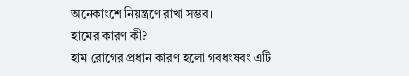অনেকাংশে নিয়ন্ত্রণে রাখা সম্ভব।
হামের কারণ কী?
হাম রোগের প্রধান কারণ হলো গবধংষবং এটি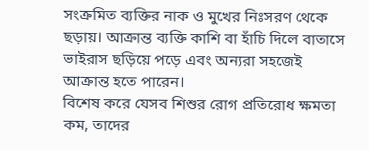সংক্রমিত ব্যক্তির নাক ও মুখের নিঃসরণ থেকে ছড়ায়। আক্রান্ত ব্যক্তি কাশি বা হাঁচি দিলে বাতাসে ভাইরাস ছড়িয়ে পড়ে এবং অন্যরা সহজেই আক্রান্ত হতে পারেন।
বিশেষ করে যেসব শিশুর রোগ প্রতিরোধ ক্ষমতা কম, তাদের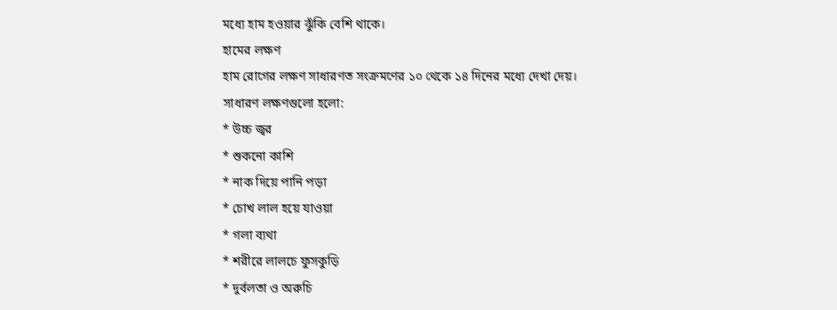মধ্যে হাম হওয়ার ঝুঁকি বেশি থাকে।
হামের লক্ষণ
হাম রোগের লক্ষণ সাধারণত সংক্রমণের ১০ থেকে ১৪ দিনের মধ্যে দেখা দেয়।
সাধারণ লক্ষণগুলো হলো:
* উচ্চ জ্বর
* শুকনো কাশি
* নাক দিয়ে পানি পড়া
* চোখ লাল হয়ে যাওয়া
* গলা ব্যথা
* শরীরে লালচে ফুসকুড়ি
* দুর্বলতা ও অরুচি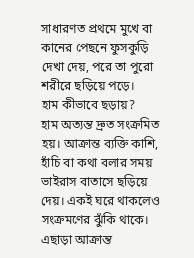সাধারণত প্রথমে মুখে বা কানের পেছনে ফুসকুড়ি দেখা দেয়, পরে তা পুরো শরীরে ছড়িয়ে পড়ে।
হাম কীভাবে ছড়ায়?
হাম অত্যন্ত দ্রুত সংক্রমিত হয়। আক্রান্ত ব্যক্তি কাশি, হাঁচি বা কথা বলার সময় ভাইরাস বাতাসে ছড়িয়ে দেয়। একই ঘরে থাকলেও সংক্রমণের ঝুঁকি থাকে। এছাড়া আক্রান্ত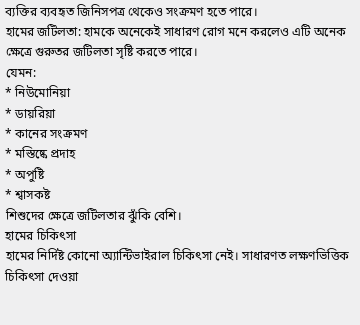ব্যক্তির ব্যবহৃত জিনিসপত্র থেকেও সংক্রমণ হতে পারে।
হামের জটিলতা: হামকে অনেকেই সাধারণ রোগ মনে করলেও এটি অনেক ক্ষেত্রে গুরুতর জটিলতা সৃষ্টি করতে পারে।
যেমন:
* নিউমোনিয়া
* ডায়রিয়া
* কানের সংক্রমণ
* মস্তিষ্কে প্রদাহ
* অপুষ্টি
* শ্বাসকষ্ট
শিশুদের ক্ষেত্রে জটিলতার ঝুঁকি বেশি।
হামের চিকিৎসা
হামের নির্দিষ্ট কোনো অ্যান্টিভাইরাল চিকিৎসা নেই। সাধারণত লক্ষণভিত্তিক চিকিৎসা দেওয়া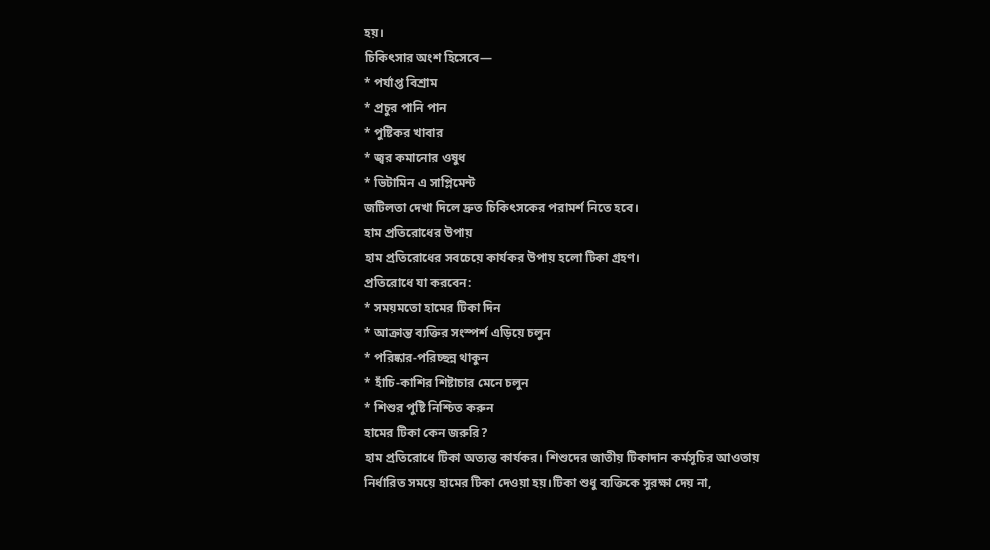হয়।
চিকিৎসার অংশ হিসেবে—
* পর্যাপ্ত বিশ্রাম
* প্রচুর পানি পান
* পুষ্টিকর খাবার
* জ্বর কমানোর ওষুধ
* ভিটামিন এ সাপ্লিমেন্ট
জটিলতা দেখা দিলে দ্রুত চিকিৎসকের পরামর্শ নিতে হবে।
হাম প্রতিরোধের উপায়
হাম প্রতিরোধের সবচেয়ে কার্যকর উপায় হলো টিকা গ্রহণ।
প্রতিরোধে যা করবেন:
* সময়মতো হামের টিকা দিন
* আক্রান্ত ব্যক্তির সংস্পর্শ এড়িয়ে চলুন
* পরিষ্কার-পরিচ্ছন্ন থাকুন
* হাঁচি-কাশির শিষ্টাচার মেনে চলুন
* শিশুর পুষ্টি নিশ্চিত করুন
হামের টিকা কেন জরুরি?
হাম প্রতিরোধে টিকা অত্যন্ত কার্যকর। শিশুদের জাতীয় টিকাদান কর্মসূচির আওতায় নির্ধারিত সময়ে হামের টিকা দেওয়া হয়।টিকা শুধু ব্যক্তিকে সুরক্ষা দেয় না,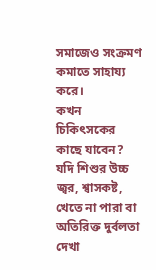সমাজেও সংক্রমণ কমাতে সাহায্য করে।
কখন চিকিৎসকের কাছে যাবেন?
যদি শিশুর উচ্চ জ্বর, শ্বাসকষ্ট, খেতে না পারা বা অতিরিক্ত দুর্বলতা দেখা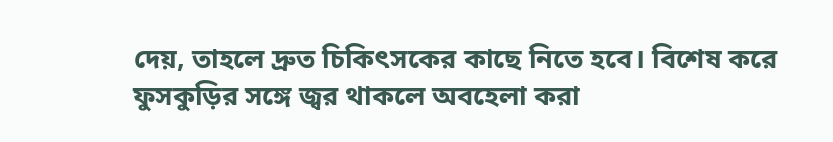দেয়, তাহলে দ্রুত চিকিৎসকের কাছে নিতে হবে। বিশেষ করে ফুসকুড়ির সঙ্গে জ্বর থাকলে অবহেলা করা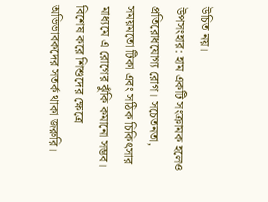উচিত নয়।
উপসংহার: হাম একটি সংক্রামক হলেও প্রতিরোধযোগ্য রোগ। সচেতনতা, সময়মতো টিকা এবং সঠিক চিকিৎসার মাধ্যমে এ রোগের ঝুঁকি কমানো সম্ভব। বিশেষ করে শিশুদের ক্ষেত্রে অভিভাবকদের সতর্ক থাকা জরুরি।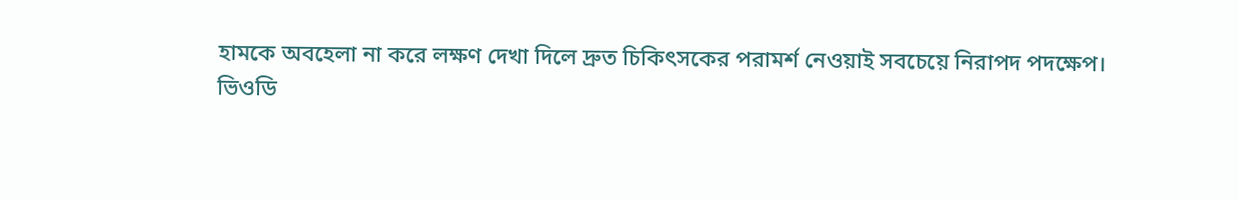হামকে অবহেলা না করে লক্ষণ দেখা দিলে দ্রুত চিকিৎসকের পরামর্শ নেওয়াই সবচেয়ে নিরাপদ পদক্ষেপ।
ভিওডি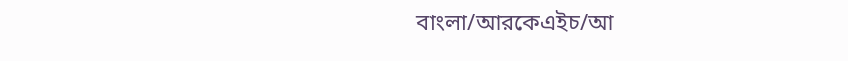বাংলা/আরকেএইচ/আ